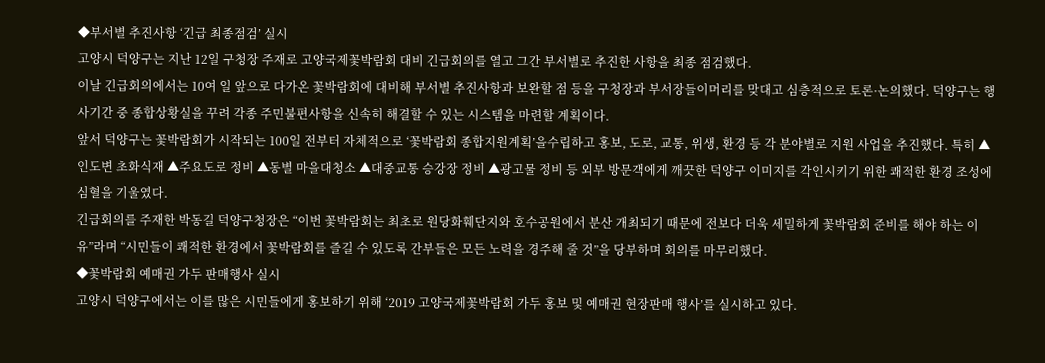◆부서별 추진사항 ‘긴급 최종점검’ 실시
고양시 덕양구는 지난 12일 구청장 주재로 고양국제꽃박람회 대비 긴급회의를 열고 그간 부서별로 추진한 사항을 최종 점검했다.
이날 긴급회의에서는 10여 일 앞으로 다가온 꽃박람회에 대비해 부서별 추진사항과 보완할 점 등을 구청장과 부서장들이머리를 맞대고 심층적으로 토론·논의했다. 덕양구는 행사기간 중 종합상황실을 꾸려 각종 주민불편사항을 신속히 해결할 수 있는 시스템을 마련할 계획이다.
앞서 덕양구는 꽃박람회가 시작되는 100일 전부터 자체적으로 ‘꽃박람회 종합지원계획’을수립하고 홍보, 도로, 교통, 위생, 환경 등 각 분야별로 지원 사업을 추진했다. 특히 ▲인도변 초화식재 ▲주요도로 정비 ▲동별 마을대청소 ▲대중교통 승강장 정비 ▲광고물 정비 등 외부 방문객에게 깨끗한 덕양구 이미지를 각인시키기 위한 쾌적한 환경 조성에 심혈을 기울였다.
긴급회의를 주재한 박동길 덕양구청장은 “이번 꽃박람회는 최초로 원당화훼단지와 호수공원에서 분산 개최되기 때문에 전보다 더욱 세밀하게 꽃박람회 준비를 해야 하는 이유”라며 “시민들이 쾌적한 환경에서 꽃박람회를 즐길 수 있도록 간부들은 모든 노력을 경주해 줄 것”을 당부하며 회의를 마무리했다.
◆꽃박람회 예매권 가두 판매행사 실시
고양시 덕양구에서는 이를 많은 시민들에게 홍보하기 위해 ‘2019 고양국제꽃박람회 가두 홍보 및 예매권 현장판매 행사’를 실시하고 있다.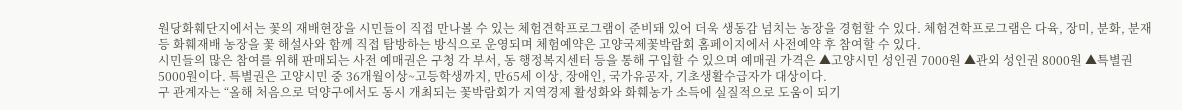원당화훼단지에서는 꽃의 재배현장을 시민들이 직접 만나볼 수 있는 체험견학프로그램이 준비돼 있어 더욱 생동감 넘치는 농장을 경험할 수 있다. 체험견학프로그램은 다육, 장미, 분화, 분재 등 화훼재배 농장을 꽃 해설사와 함께 직접 탐방하는 방식으로 운영되며 체험예약은 고양국제꽃박람회 홈페이지에서 사전예약 후 참여할 수 있다.
시민들의 많은 참여를 위해 판매되는 사전 예매권은 구청 각 부서, 동 행정복지센터 등을 통해 구입할 수 있으며 예매권 가격은 ▲고양시민 성인권 7000원 ▲관외 성인권 8000원 ▲특별권 5000원이다. 특별권은 고양시민 중 36개월이상~고등학생까지, 만65세 이상, 장애인, 국가유공자, 기초생활수급자가 대상이다.
구 관계자는 “올해 처음으로 덕양구에서도 동시 개최되는 꽃박람회가 지역경제 활성화와 화훼농가 소득에 실질적으로 도움이 되기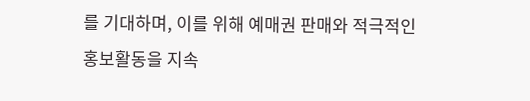를 기대하며, 이를 위해 예매권 판매와 적극적인 홍보활동을 지속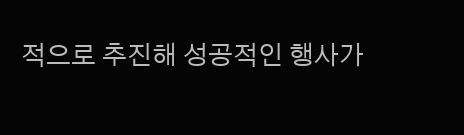적으로 추진해 성공적인 행사가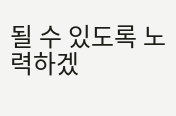될 수 있도록 노력하겠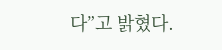다”고 밝혔다.